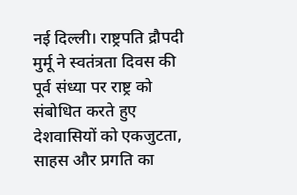नई दिल्ली। राष्ट्रपति द्रौपदी मुर्मू ने स्वतंत्रता दिवस की पूर्व संध्या पर राष्ट्र को संबोधित करते हुए देशवासियों को एकजुटता, साहस और प्रगति का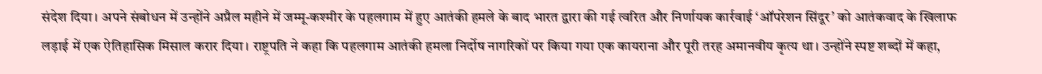संदेश दिया। अपने संबोधन में उन्होंने अप्रैल महीने में जम्मू-कश्मीर के पहलगाम में हुए आतंकी हमले के बाद भारत द्वारा की गई त्वरित और निर्णायक कार्रवाई ‘ऑपरेशन सिंदूर’ को आतंकवाद के खिलाफ लड़ाई में एक ऐतिहासिक मिसाल करार दिया। राष्ट्रपति ने कहा कि पहलगाम आतंकी हमला निर्दोष नागरिकों पर किया गया एक कायराना और पूरी तरह अमानवीय कृत्य था। उन्होंने स्पष्ट शब्दों में कहा,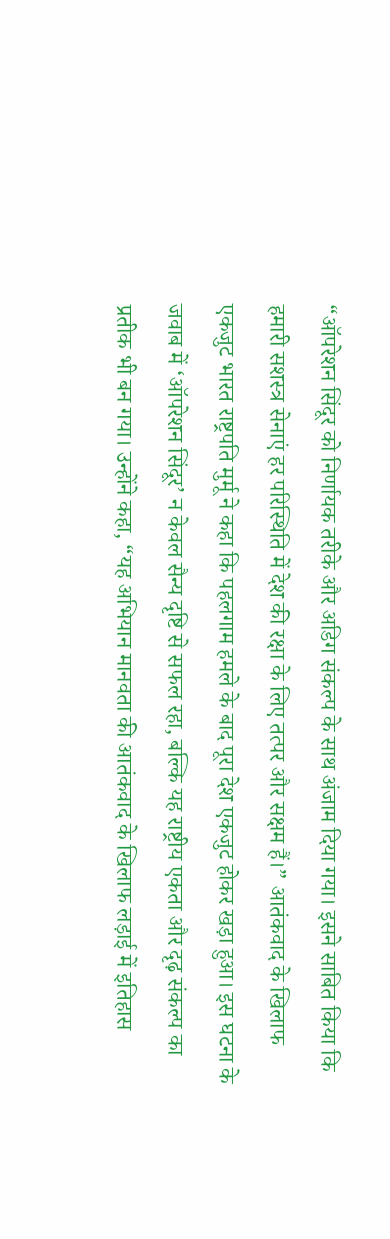“ऑपरेशन सिंदूर को निर्णायक तरीके और अडिग संकल्प के साथ अंजाम दिया गया। इसने साबित किया कि हमारी सशस्त्र सेनाएं हर परिस्थिति में देश की रक्षा के लिए तत्पर और सक्षम हैं।” आतंकवाद के खिलाफ एकजुट भारत राष्ट्रपति मुर्मू ने कहा कि पहलगाम हमले के बाद पूरा देश एकजुट होकर खड़ा हुआ। इस घटना के जवाब में ‘ऑपरेशन सिंदूर’ न केवल सैन्य दृष्टि से सफल रहा, बल्कि यह राष्ट्रीय एकता और दृढ़ संकल्प का प्रतीक भी बन गया। उन्होंने कहा, “यह अभियान मानवता की आतंकवाद के खिलाफ लड़ाई में इतिहास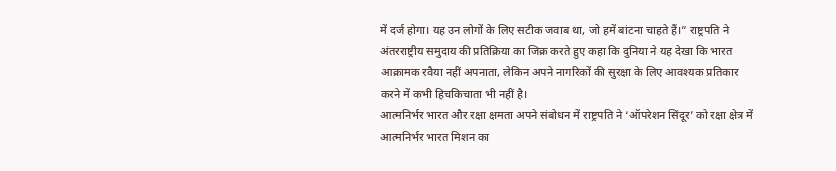में दर्ज होगा। यह उन लोगों के लिए सटीक जवाब था, जो हमें बांटना चाहते हैं।” राष्ट्रपति ने अंतरराष्ट्रीय समुदाय की प्रतिक्रिया का जिक्र करते हुए कहा कि दुनिया ने यह देखा कि भारत आक्रामक रवैया नहीं अपनाता, लेकिन अपने नागरिकों की सुरक्षा के लिए आवश्यक प्रतिकार करने में कभी हिचकिचाता भी नहीं है।
आत्मनिर्भर भारत और रक्षा क्षमता अपने संबोधन में राष्ट्रपति ने ‘ऑपरेशन सिंदूर’ को रक्षा क्षेत्र में आत्मनिर्भर भारत मिशन का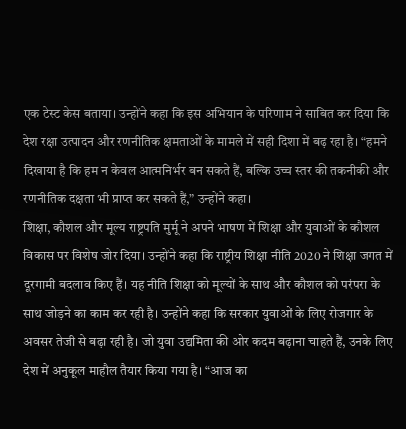एक टेस्ट केस बताया। उन्होंने कहा कि इस अभियान के परिणाम ने साबित कर दिया कि देश रक्षा उत्पादन और रणनीतिक क्षमताओं के मामले में सही दिशा में बढ़ रहा है। “हमने दिखाया है कि हम न केवल आत्मनिर्भर बन सकते हैं, बल्कि उच्च स्तर की तकनीकी और रणनीतिक दक्षता भी प्राप्त कर सकते हैं,” उन्होंने कहा।
शिक्षा, कौशल और मूल्य राष्ट्रपति मुर्मू ने अपने भाषण में शिक्षा और युवाओं के कौशल विकास पर विशेष जोर दिया। उन्होंने कहा कि राष्ट्रीय शिक्षा नीति 2020 ने शिक्षा जगत में दूरगामी बदलाव किए हैं। यह नीति शिक्षा को मूल्यों के साथ और कौशल को परंपरा के साथ जोड़ने का काम कर रही है। उन्होंने कहा कि सरकार युवाओं के लिए रोजगार के अवसर तेजी से बढ़ा रही है। जो युवा उद्यमिता की ओर कदम बढ़ाना चाहते हैं, उनके लिए देश में अनुकूल माहौल तैयार किया गया है। “आज का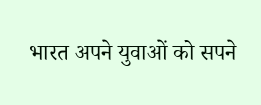भारत अपने युवाओं को सपने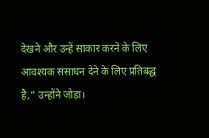देखने और उन्हें साकार करने के लिए आवश्यक संसाधन देने के लिए प्रतिबद्ध है,” उन्होंने जोड़ा।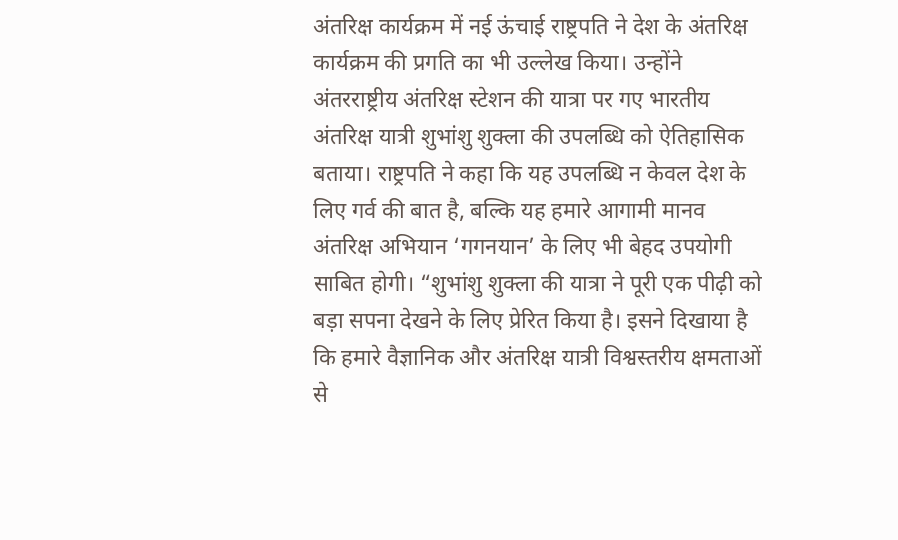अंतरिक्ष कार्यक्रम में नई ऊंचाई राष्ट्रपति ने देश के अंतरिक्ष कार्यक्रम की प्रगति का भी उल्लेख किया। उन्होंने अंतरराष्ट्रीय अंतरिक्ष स्टेशन की यात्रा पर गए भारतीय अंतरिक्ष यात्री शुभांशु शुक्ला की उपलब्धि को ऐतिहासिक बताया। राष्ट्रपति ने कहा कि यह उपलब्धि न केवल देश के लिए गर्व की बात है, बल्कि यह हमारे आगामी मानव अंतरिक्ष अभियान ‘गगनयान’ के लिए भी बेहद उपयोगी साबित होगी। “शुभांशु शुक्ला की यात्रा ने पूरी एक पीढ़ी को बड़ा सपना देखने के लिए प्रेरित किया है। इसने दिखाया है कि हमारे वैज्ञानिक और अंतरिक्ष यात्री विश्वस्तरीय क्षमताओं से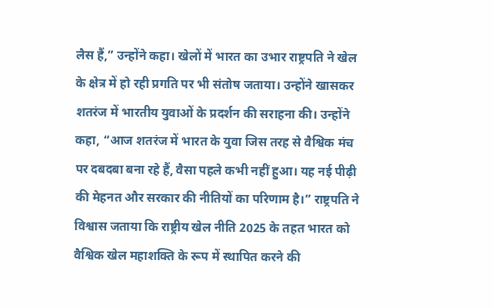लैस हैं,” उन्होंने कहा। खेलों में भारत का उभार राष्ट्रपति ने खेल के क्षेत्र में हो रही प्रगति पर भी संतोष जताया। उन्होंने खासकर शतरंज में भारतीय युवाओं के प्रदर्शन की सराहना की। उन्होंने कहा, “आज शतरंज में भारत के युवा जिस तरह से वैश्विक मंच पर दबदबा बना रहे हैं, वैसा पहले कभी नहीं हुआ। यह नई पीढ़ी की मेहनत और सरकार की नीतियों का परिणाम है।” राष्ट्रपति ने विश्वास जताया कि राष्ट्रीय खेल नीति 2025 के तहत भारत को वैश्विक खेल महाशक्ति के रूप में स्थापित करने की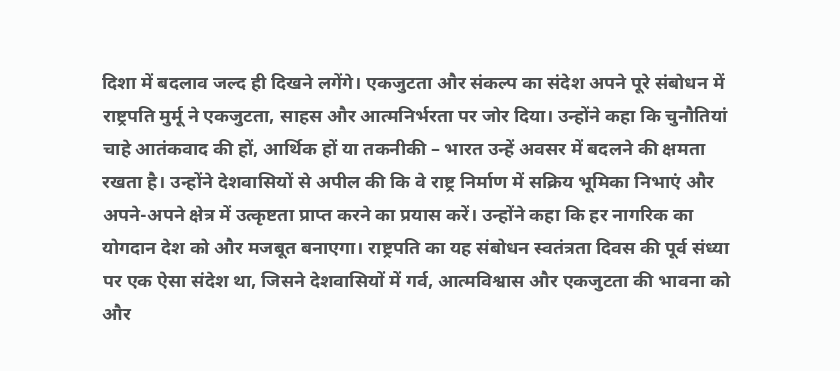दिशा में बदलाव जल्द ही दिखने लगेंगे। एकजुटता और संकल्प का संदेश अपने पूरे संबोधन में राष्ट्रपति मुर्मू ने एकजुटता, साहस और आत्मनिर्भरता पर जोर दिया। उन्होंने कहा कि चुनौतियां चाहे आतंकवाद की हों, आर्थिक हों या तकनीकी – भारत उन्हें अवसर में बदलने की क्षमता रखता है। उन्होंने देशवासियों से अपील की कि वे राष्ट्र निर्माण में सक्रिय भूमिका निभाएं और अपने-अपने क्षेत्र में उत्कृष्टता प्राप्त करने का प्रयास करें। उन्होंने कहा कि हर नागरिक का योगदान देश को और मजबूत बनाएगा। राष्ट्रपति का यह संबोधन स्वतंत्रता दिवस की पूर्व संध्या पर एक ऐसा संदेश था, जिसने देशवासियों में गर्व, आत्मविश्वास और एकजुटता की भावना को और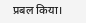प्रबल किया।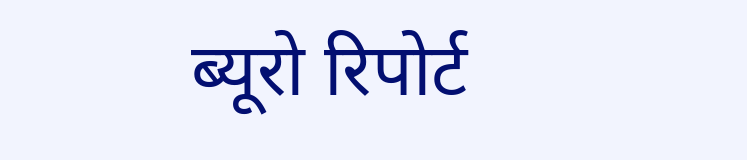ब्यूरो रिपोर्ट